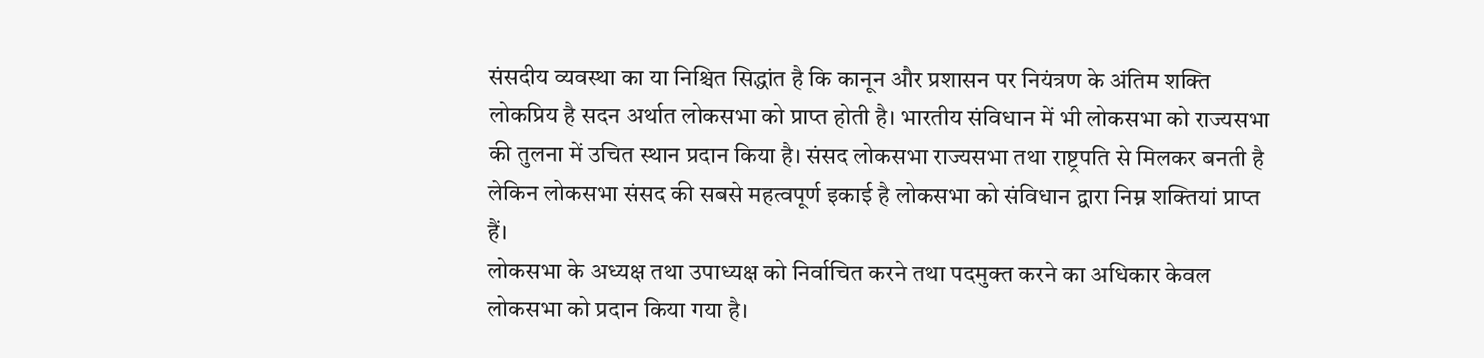संसदीय व्यवस्था का या निश्चित सिद्धांत है कि कानून और प्रशासन पर नियंत्रण के अंतिम शक्ति लोकप्रिय है सदन अर्थात लोकसभा को प्राप्त होती है। भारतीय संविधान में भी लोकसभा को राज्यसभा की तुलना में उचित स्थान प्रदान किया है। संसद लोकसभा राज्यसभा तथा राष्ट्रपति से मिलकर बनती है लेकिन लोकसभा संसद की सबसे महत्वपूर्ण इकाई है लोकसभा को संविधान द्वारा निम्न शक्तियां प्राप्त हैं।
लोकसभा के अध्यक्ष तथा उपाध्यक्ष को निर्वाचित करने तथा पदमुक्त करने का अधिकार केवल लोकसभा को प्रदान किया गया है।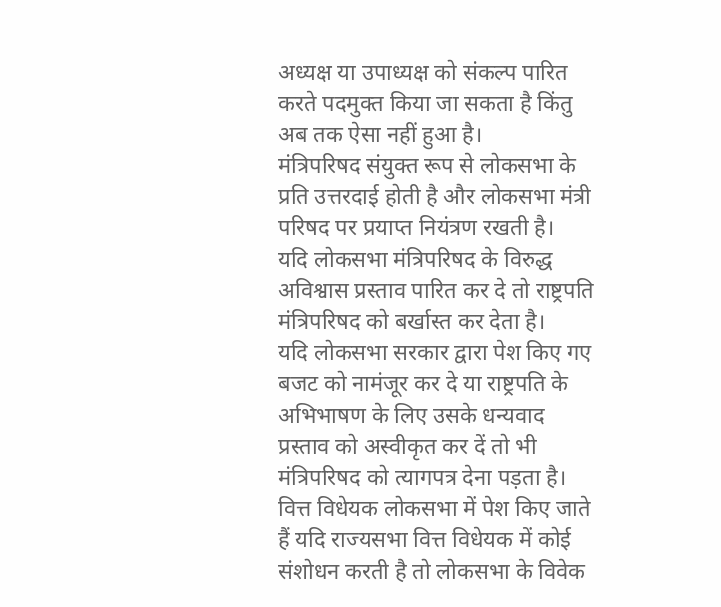अध्यक्ष या उपाध्यक्ष को संकल्प पारित करते पदमुक्त किया जा सकता है किंतु अब तक ऐसा नहीं हुआ है।
मंत्रिपरिषद संयुक्त रूप से लोकसभा के प्रति उत्तरदाई होती है और लोकसभा मंत्री परिषद पर प्रयाप्त नियंत्रण रखती है।
यदि लोकसभा मंत्रिपरिषद के विरुद्ध अविश्वास प्रस्ताव पारित कर दे तो राष्ट्रपति मंत्रिपरिषद को बर्खास्त कर देता है।
यदि लोकसभा सरकार द्वारा पेश किए गए बजट को नामंजूर कर दे या राष्ट्रपति के अभिभाषण के लिए उसके धन्यवाद प्रस्ताव को अस्वीकृत कर दें तो भी मंत्रिपरिषद को त्यागपत्र देना पड़ता है।
वित्त विधेयक लोकसभा में पेश किए जाते हैं यदि राज्यसभा वित्त विधेयक में कोई संशोधन करती है तो लोकसभा के विवेक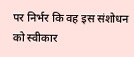पर निर्भर कि वह इस संशोधन को स्वीकार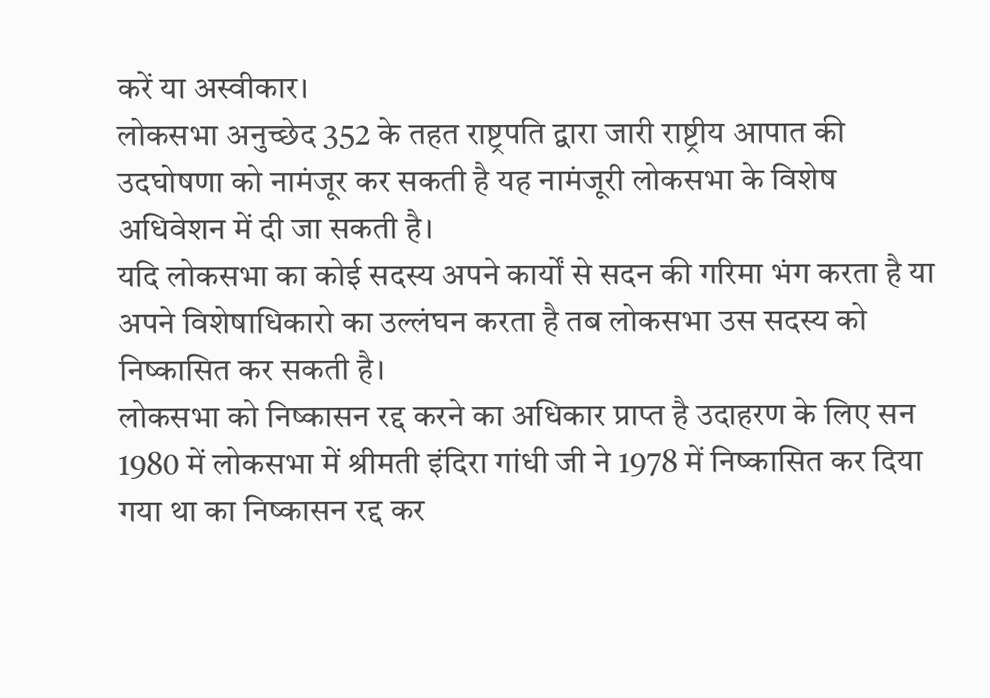करें या अस्वीकार।
लोकसभा अनुच्छेद 352 के तहत राष्ट्रपति द्वारा जारी राष्ट्रीय आपात की उदघोषणा को नामंजूर कर सकती है यह नामंजूरी लोकसभा के विशेष अधिवेशन में दी जा सकती है।
यदि लोकसभा का कोई सदस्य अपने कार्यों से सदन की गरिमा भंग करता है या अपने विशेषाधिकारो का उल्लंघन करता है तब लोकसभा उस सदस्य को निष्कासित कर सकती है।
लोकसभा को निष्कासन रद्द करने का अधिकार प्राप्त है उदाहरण के लिए सन 1980 में लोकसभा में श्रीमती इंदिरा गांधी जी ने 1978 में निष्कासित कर दिया गया था का निष्कासन रद्द कर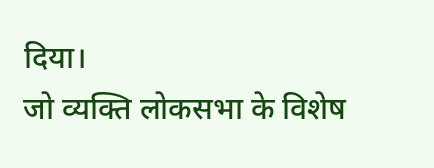दिया।
जो व्यक्ति लोकसभा के विशेष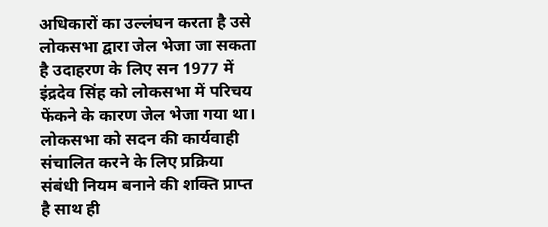अधिकारों का उल्लंघन करता है उसे लोकसभा द्वारा जेल भेजा जा सकता है उदाहरण के लिए सन 1977 में इंद्रदेव सिंह को लोकसभा में परिचय फेंकने के कारण जेल भेजा गया था।
लोकसभा को सदन की कार्यवाही संचालित करने के लिए प्रक्रिया संबंधी नियम बनाने की शक्ति प्राप्त है साथ ही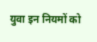युवा इन नियमों को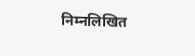निम्नलिखित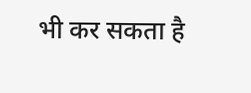भी कर सकता है